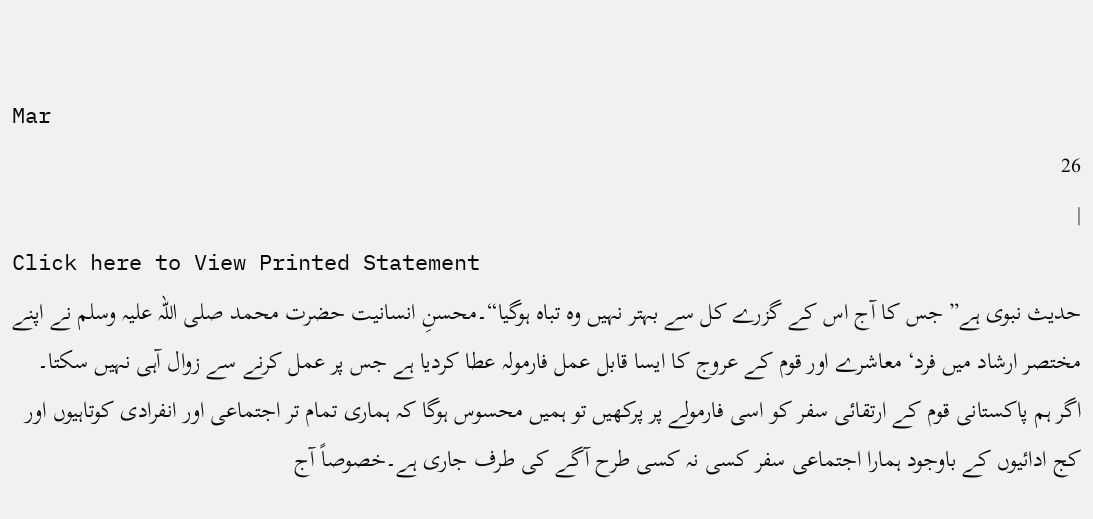Mar
26
|
Click here to View Printed Statement
حدیث نبوی ہے” جس کا آج اس کے گزرے کل سے بہتر نہیں وہ تباہ ہوگیا“۔محسنِ انسانیت حضرت محمد صلی اللہ علیہ وسلم نے اپنے مختصر ارشاد میں فرد‘ معاشرے اور قوم کے عروج کا ایسا قابل عمل فارمولہ عطا کردیا ہے جس پر عمل کرنے سے زوال آہی نہیں سکتا۔
اگر ہم پاکستانی قوم کے ارتقائی سفر کو اسی فارمولے پر پرکھیں تو ہمیں محسوس ہوگا کہ ہماری تمام تر اجتماعی اور انفرادی کوتاہیوں اور کج ادائیوں کے باوجود ہمارا اجتماعی سفر کسی نہ کسی طرح آگے کی طرف جاری ہے۔خصوصاً آج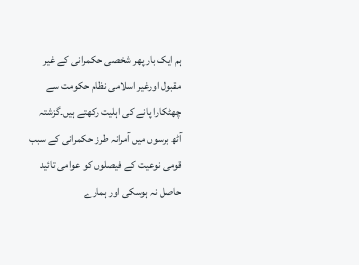ہم ایک بار پھر شخصی حکمرانی کے غیر مقبول اورغیر اسلامی نظام حکومت سے چھٹکارا پانے کی اہلیت رکھتے ہیں۔گزشتہ آٹھ برسوں میں آمرانہ طرز حکمرانی کے سبب قومی نوعیت کے فیصلوں کو عوامی تائید حاصل نہ ہوسکی اور ہمارے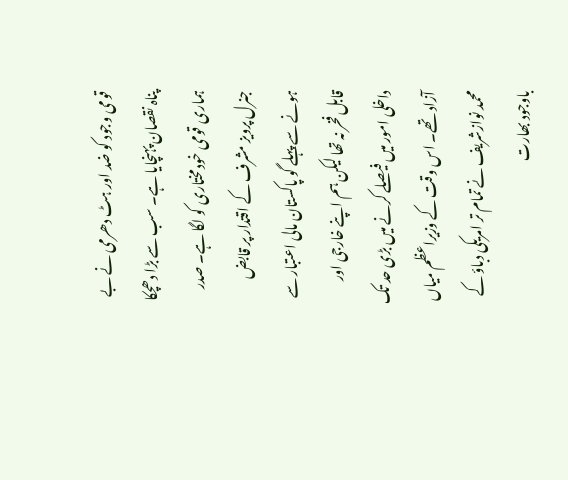قومی وجود کو ضد اور ہٹ دھرمی نے بے پناہ نقصان پہنچایا ہے۔ سب سے بڑا دھچکا ہماری قومی خودمختاری کو لگا ہے۔ صدر جنرل پرویز مشرف کے اقتدار پر قابض ہونے سے پہلے گو پاکستان مالی اعتبار سے قابل فخر نہ تھا لیکن ہم اپنے خارجی اور داخلی امور میں فیصلے کرنے میں بڑی حد تک آزاد تھے۔ اس وقت کے وزیراعظم میاں محمد نوازشریف نے تمام تر امریکی دباؤ کے باوجود بھارت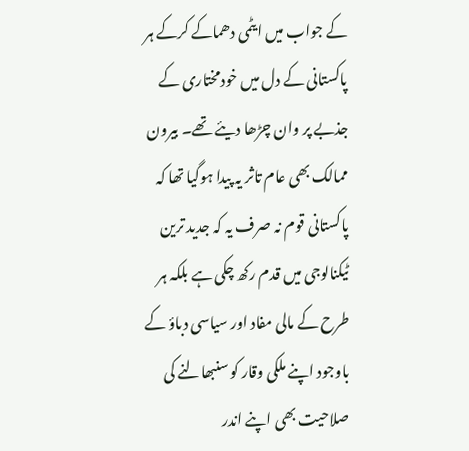کے جواب میں ایٹمی دھماکے کرکے ہر پاکستانی کے دل میں خودمختاری کے جذبے پر وان چڑھا دیئے تھے۔ بیرون ممالک بھی عام تاثر یہ پیدا ہوگیا تھا کہ پاکستانی قوم نہ صرف یہ کہ جدید ترین ٹیکنالوجی میں قدم رکھ چکی ہے بلکہ ہر طرح کے مالی مفاد اور سیاسی دباؤ کے باوجود اپنے ملکی وقار کو سنبھالنے کی صلاحیت بھی اپنے اندر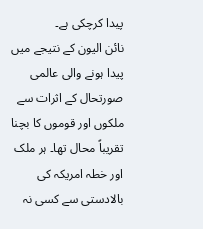پیدا کرچکی ہے۔
نائن الیون کے نتیجے میں پیدا ہونے والی عالمی صورتحال کے اثرات سے ملکوں اور قوموں کا بچنا تقریباً محال تھا۔ ہر ملک اور خطہ امریکہ کی بالادستی سے کسی نہ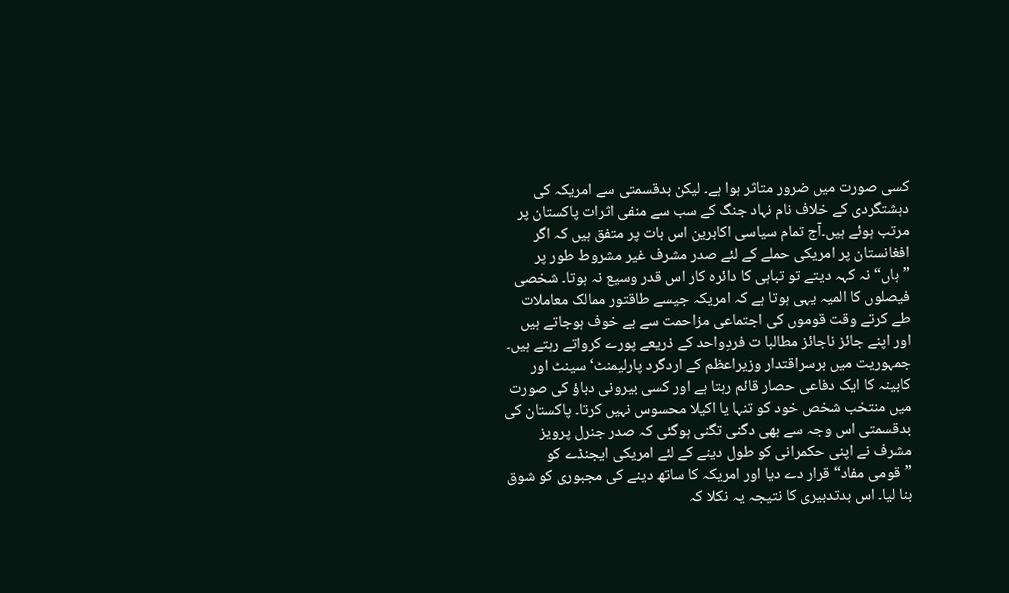کسی صورت میں ضرور متاثر ہوا ہے۔ لیکن بدقسمتی سے امریکہ کی دہشتگردی کے خلاف نام نہاد جنگ کے سب سے منفی اثرات پاکستان پر مرتب ہوئے ہیں۔آج تمام سیاسی اکابرین اس بات پر متفق ہیں کہ اگر افغانستان پر امریکی حملے کے لئے صدر مشرف غیر مشروط طور پر ”ہاں“ نہ کہہ دیتے تو تباہی کا دائرہ کار اس قدر وسیع نہ ہوتا۔ شخصی فیصلوں کا المیہ یہی ہوتا ہے کہ امریکہ جیسے طاقتور ممالک معاملات طے کرتے وقت قوموں کی اجتماعی مزاحمت سے بے خوف ہوجاتے ہیں اور اپنے جائز ناجائز مطالبا ت فردِواحد کے ذریعے پورے کرواتے رہتے ہیں۔ جمہوریت میں برسراقتدار وزیراعظم کے اردگرد پارلیمنٹ‘ سینٹ اور کابینہ کا ایک دفاعی حصار قائم رہتا ہے اور کسی بیرونی دباؤ کی صورت میں منتخب شخص خود کو تنہا یا اکیلا محسوس نہیں کرتا۔ پاکستان کی بدقسمتی اس وجہ سے بھی دگنی تگنی ہوگئی کہ صدر جنرل پرویز مشرف نے اپنی حکمرانی کو طول دینے کے لئے امریکی ایجنڈے کو ”قومی مفاد“ قرار دے دیا اور امریکہ کا ساتھ دینے کی مجبوری کو شوق بنا لیا۔ اس بدتدبیری کا نتیجہ یہ نکلا کہ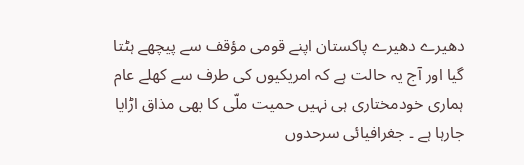دھیرے دھیرے پاکستان اپنے قومی مؤقف سے پیچھے ہٹتا گیا اور آج یہ حالت ہے کہ امریکیوں کی طرف سے کھلے عام ہماری خودمختاری ہی نہیں حمیت ملّی کا بھی مذاق اڑایا جارہا ہے ۔ جغرافیائی سرحدوں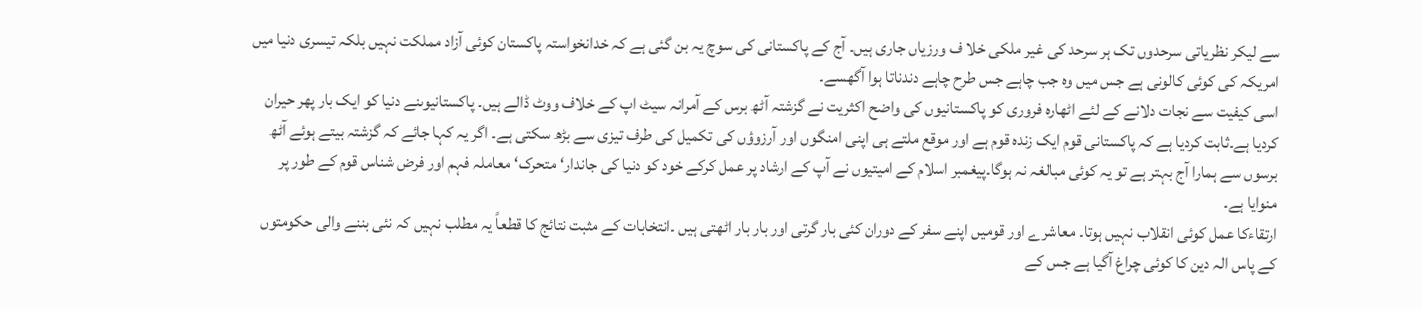سے لیکر نظریاتی سرحدوں تک ہر سرحد کی غیر ملکی خلا ف ورزیاں جاری ہیں۔ آج کے پاکستانی کی سوچ یہ بن گئی ہے کہ خدانخواستہ پاکستان کوئی آزاد مملکت نہیں بلکہ تیسری دنیا میں امریکہ کی کوئی کالونی ہے جس میں وہ جب چاہے جس طرح چاہے دندناتا ہوا آگھسے۔
اسی کیفیت سے نجات دلانے کے لئے اٹھارہ فروری کو پاکستانیوں کی واضح اکثریت نے گزشتہ آٹھ برس کے آمرانہ سیٹ اپ کے خلاف ووٹ ڈالے ہیں۔ پاکستانیوںنے دنیا کو ایک بار پھر حیران کردیا ہے۔ثابت کردیا ہے کہ پاکستانی قوم ایک زندہ قوم ہے اور موقع ملتے ہی اپنی امنگوں اور آرزوؤں کی تکمیل کی طرف تیزی سے بڑھ سکتی ہے۔ اگر یہ کہا جائے کہ گزشتہ بیتے ہوئے آٹھ برسوں سے ہمارا آج بہتر ہے تو یہ کوئی مبالغہ نہ ہوگا۔پیغمبر اسلام کے امیتیوں نے آپ کے ارشاد پر عمل کرکے خود کو دنیا کی جاندار‘ متحرک‘ معاملہ فہم اور فرض شناس قوم کے طور پر منوایا ہے۔
ارتقاءکا عمل کوئی انقلاب نہیں ہوتا۔ معاشرے اور قومیں اپنے سفر کے دوران کئی بار گرتی اور بار بار اٹھتی ہیں ۔انتخابات کے مثبت نتائج کا قطعاً یہ مطلب نہیں کہ نئی بننے والی حکومتوں کے پاس الہ دین کا کوئی چراغ آگیا ہے جس کے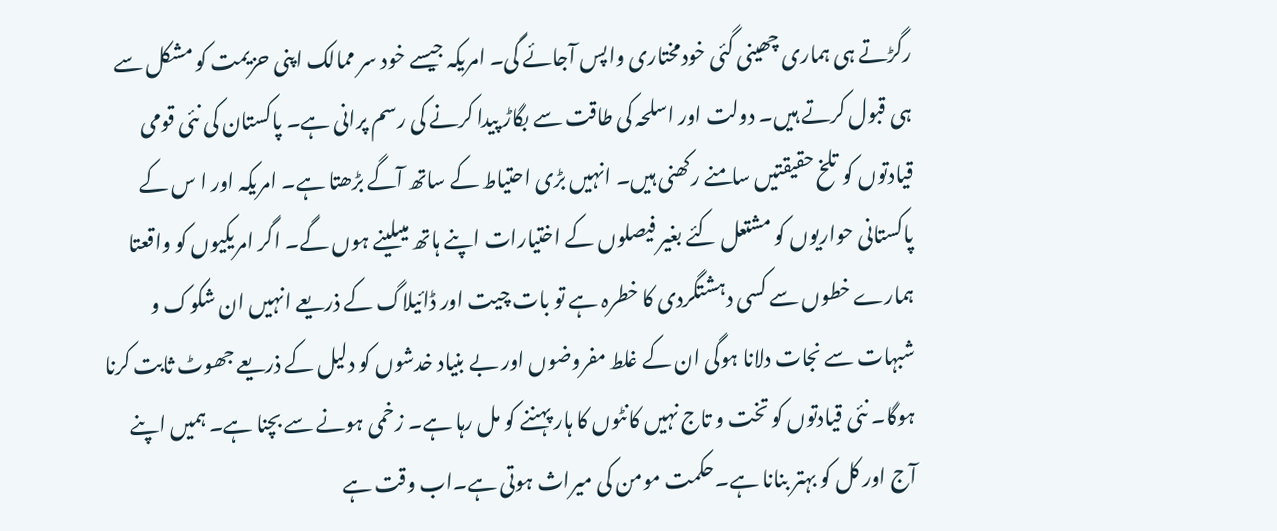رگڑتے ہی ہماری چھینی گئی خودمختاری واپس آجائے گی۔ امریکہ جیسے خود سر ممالک اپنی حزیمت کو مشکل سے ہی قبول کرتے ہیں۔ دولت اور اسلحہ کی طاقت سے بگاڑ پیدا کرنے کی رسم پرانی ہے۔ پاکستان کی نئی قومی قیادتوں کو تلخ حقیقتیں سامنے رکھنی ہیں۔ انہیں بڑی احتیاط کے ساتھ آگے بڑھتا ہے۔ امریکہ اور ا س کے پاکستانی حواریوں کو مشتعل کئے بغیر فیصلوں کے اختیارات اپنے ہاتھ میںلینے ہوں گے۔ اگر امریکیوں کو واقعتا ہمارے خطوں سے کسی دہشتگردی کا خطرہ ہے تو بات چیت اور ڈائیلاگ کے ذریعے انہیں ان شکوک و شبہات سے نجات دلانا ہوگی ان کے غلط مفروضوں اور بے بنیاد خدشوں کو دلیل کے ذریعے جھوٹ ثابت کرنا ہوگا۔ نئی قیادتوں کو تخت و تاج نہیں کانٹوں کا ہار پہننے کو مل رہا ہے۔ زخمی ہونے سے بچنا ہے۔ ہمیں اپنے آج اور کل کو بہتر بنانا ہے۔حکمت مومن کی میراث ہوتی ہے۔اب وقت ہے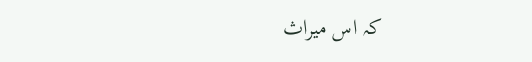کہ اس میراث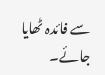سے فائدہ ٹھایا جائے۔